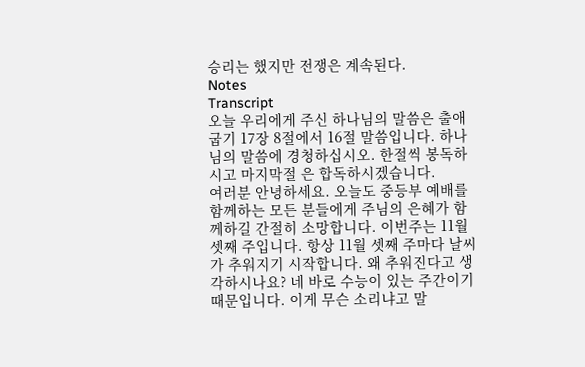승리는 했지만 전쟁은 계속된다.
Notes
Transcript
오늘 우리에게 주신 하나님의 말씀은 출애굽기 17장 8절에서 16절 말씀입니다. 하나님의 말씀에 경청하십시오. 한절씩 봉독하시고 마지막절 은 합독하시겠습니다.
여러분 안녕하세요. 오늘도 중등부 예배를 함께하는 모든 분들에게 주님의 은혜가 함께하길 간절히 소망합니다. 이번주는 11월 셋째 주입니다. 항상 11월 셋째 주마다 날씨가 추워지기 시작합니다. 왜 추워진다고 생각하시나요? 네 바로 수능이 있는 주간이기 때문입니다. 이게 무슨 소리냐고 말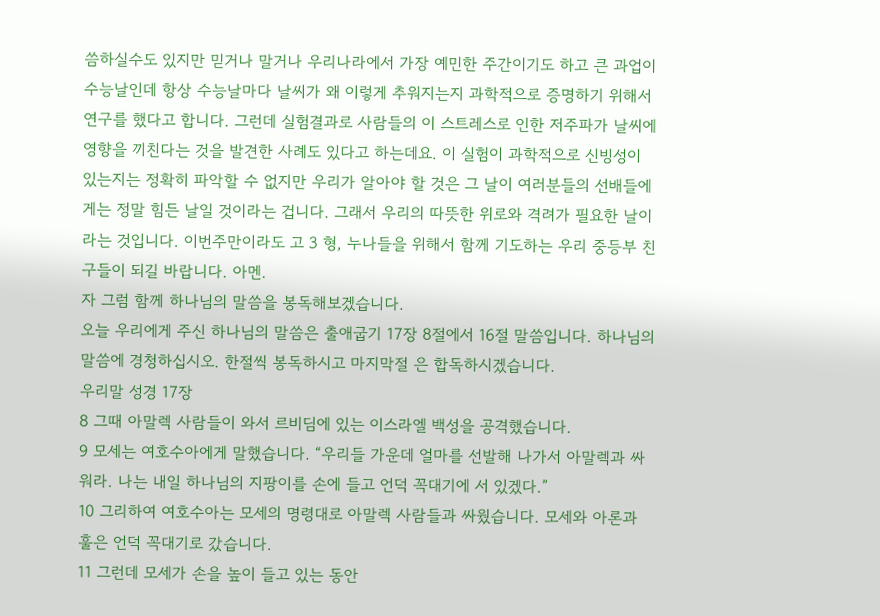씀하실수도 있지만 믿거나 말거나 우리나라에서 가장 예민한 주간이기도 하고 큰 과업이 수능날인데 항상 수능날마다 날씨가 왜 이렇게 추워지는지 과학적으로 증명하기 위해서 연구를 했다고 합니다. 그런데 실험결과로 사람들의 이 스트레스로 인한 저주파가 날씨에 영향을 끼친다는 것을 발견한 사례도 있다고 하는데요. 이 실험이 과학적으로 신빙성이 있는지는 정확히 파악할 수 없지만 우리가 알아야 할 것은 그 날이 여러분들의 선배들에게는 정말 힘든 날일 것이라는 겁니다. 그래서 우리의 따뜻한 위로와 격려가 필요한 날이라는 것입니다. 이번주만이라도 고 3 형, 누나들을 위해서 함께 기도하는 우리 중등부 친구들이 되길 바랍니다. 아멘.
자 그럼 함께 하나님의 말씀을 봉독해보겠습니다.
오늘 우리에게 주신 하나님의 말씀은 출애굽기 17장 8절에서 16절 말씀입니다. 하나님의 말씀에 경청하십시오. 한절씩 봉독하시고 마지막절 은 합독하시겠습니다.
우리말 성경 17장
8 그때 아말렉 사람들이 와서 르비딤에 있는 이스라엘 백성을 공격했습니다.
9 모세는 여호수아에게 말했습니다. “우리들 가운데 얼마를 선발해 나가서 아말렉과 싸워라. 나는 내일 하나님의 지팡이를 손에 들고 언덕 꼭대기에 서 있겠다.”
10 그리하여 여호수아는 모세의 명령대로 아말렉 사람들과 싸웠습니다. 모세와 아론과 훌은 언덕 꼭대기로 갔습니다.
11 그런데 모세가 손을 높이 들고 있는 동안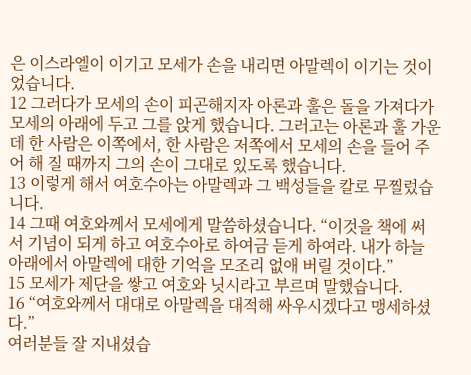은 이스라엘이 이기고 모세가 손을 내리면 아말렉이 이기는 것이었습니다.
12 그러다가 모세의 손이 피곤해지자 아론과 훌은 돌을 가져다가 모세의 아래에 두고 그를 앉게 했습니다. 그러고는 아론과 훌 가운데 한 사람은 이쪽에서, 한 사람은 저쪽에서 모세의 손을 들어 주어 해 질 때까지 그의 손이 그대로 있도록 했습니다.
13 이렇게 해서 여호수아는 아말렉과 그 백성들을 칼로 무찔렀습니다.
14 그때 여호와께서 모세에게 말씀하셨습니다. “이것을 책에 써서 기념이 되게 하고 여호수아로 하여금 듣게 하여라. 내가 하늘 아래에서 아말렉에 대한 기억을 모조리 없애 버릴 것이다.”
15 모세가 제단을 쌓고 여호와 닛시라고 부르며 말했습니다.
16 “여호와께서 대대로 아말렉을 대적해 싸우시겠다고 맹세하셨다.”
여러분들 잘 지내셨습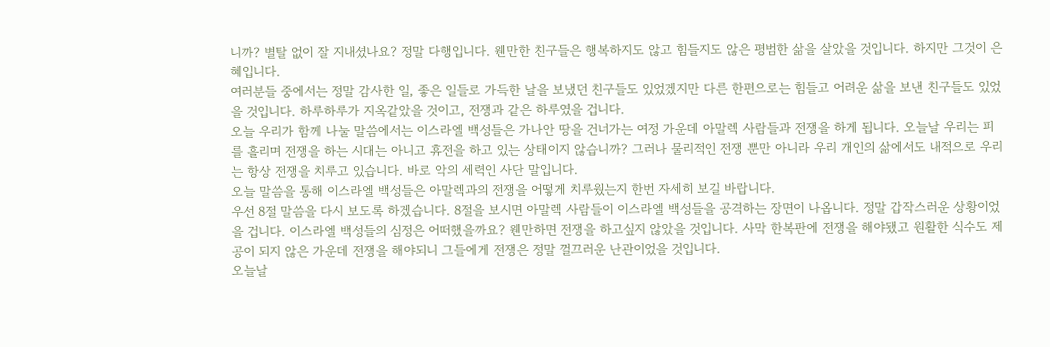니까? 별탈 없이 잘 지내셨나요? 정말 다행입니다. 웬만한 친구들은 행복하지도 않고 힘들지도 않은 평범한 삶을 살았을 것입니다. 하지만 그것이 은혜입니다.
여러분들 중에서는 정말 감사한 일, 좋은 일들로 가득한 날을 보냈던 친구들도 있었겠지만 다른 한편으로는 힘들고 어려운 삶을 보낸 친구들도 있었을 것입니다. 하루하루가 지옥같았을 것이고, 전쟁과 같은 하루였을 겁니다.
오늘 우리가 함께 나눌 말씀에서는 이스라엘 백성들은 가나안 땅을 건너가는 여정 가운데 아말렉 사람들과 전쟁을 하게 됩니다. 오늘날 우리는 피를 흘리며 전쟁을 하는 시대는 아니고 휴전을 하고 있는 상태이지 않습니까? 그러나 물리적인 전쟁 뿐만 아니라 우리 개인의 삶에서도 내적으로 우리는 항상 전쟁을 치루고 있습니다. 바로 악의 세력인 사단 말입니다.
오늘 말씀을 통해 이스라엘 백성들은 아말렉과의 전쟁을 어떻게 치루웠는지 한번 자세히 보길 바랍니다.
우선 8절 말씀을 다시 보도록 하겠습니다. 8절을 보시면 아말렉 사람들이 이스라엘 백성들을 공격하는 장면이 나옵니다. 정말 갑작스러운 상황이었을 겁니다. 이스라엘 백성들의 심정은 어떠했을까요? 웬만하면 전쟁을 하고싶지 않았을 것입니다. 사막 한복판에 전쟁을 해야됐고 원활한 식수도 제공이 되지 않은 가운데 전쟁을 해야되니 그들에게 전쟁은 정말 껄끄러운 난관이었을 것입니다.
오늘날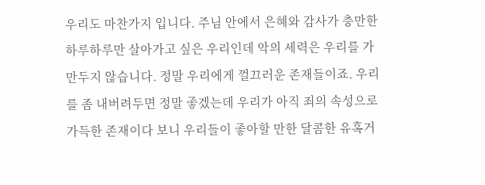우리도 마찬가지 입니다. 주님 안에서 은혜와 감사가 충만한 하루하루만 살아가고 싶은 우리인데 악의 세력은 우리를 가만두지 않습니다. 정말 우리에게 껄끄러운 존재들이죠. 우리를 좀 내버려두면 정말 좋겠는데 우리가 아직 죄의 속성으로 가득한 존재이다 보니 우리들이 좋아할 만한 달콤한 유혹거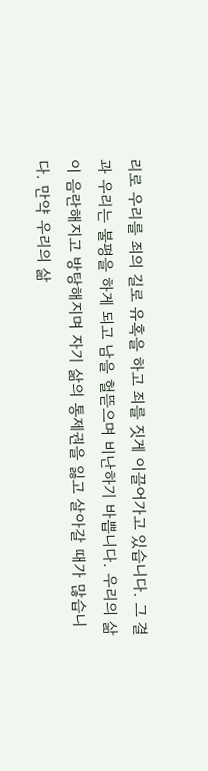리로 우리를 죄의 길로 유혹을 하고 죄를 짓게 이끌어가고 있습니다. 그 결과 우리는 불평을 하게 되고 남을 헐뜯으며 비난하기 바쁩니다. 우리의 삶이 음란해지고 방탕해지며 자기 삶의 통제권을 잃고 살아갈 때가 많습니다. 만약 우리의 삶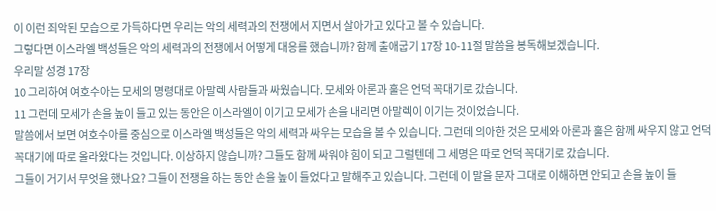이 이런 죄악된 모습으로 가득하다면 우리는 악의 세력과의 전쟁에서 지면서 살아가고 있다고 볼 수 있습니다.
그렇다면 이스라엘 백성들은 악의 세력과의 전쟁에서 어떻게 대응를 했습니까? 함께 출애굽기 17장 10-11절 말씀을 봉독해보겠습니다.
우리말 성경 17장
10 그리하여 여호수아는 모세의 명령대로 아말렉 사람들과 싸웠습니다. 모세와 아론과 훌은 언덕 꼭대기로 갔습니다.
11 그런데 모세가 손을 높이 들고 있는 동안은 이스라엘이 이기고 모세가 손을 내리면 아말렉이 이기는 것이었습니다.
말씀에서 보면 여호수아를 중심으로 이스라엘 백성들은 악의 세력과 싸우는 모습을 볼 수 있습니다. 그런데 의아한 것은 모세와 아론과 훌은 함께 싸우지 않고 언덕 꼭대기에 따로 올라왔다는 것입니다. 이상하지 않습니까? 그들도 함께 싸워야 힘이 되고 그럴텐데 그 세명은 따로 언덕 꼭대기로 갔습니다.
그들이 거기서 무엇을 했나요? 그들이 전쟁을 하는 동안 손을 높이 들었다고 말해주고 있습니다. 그런데 이 말을 문자 그대로 이해하면 안되고 손을 높이 들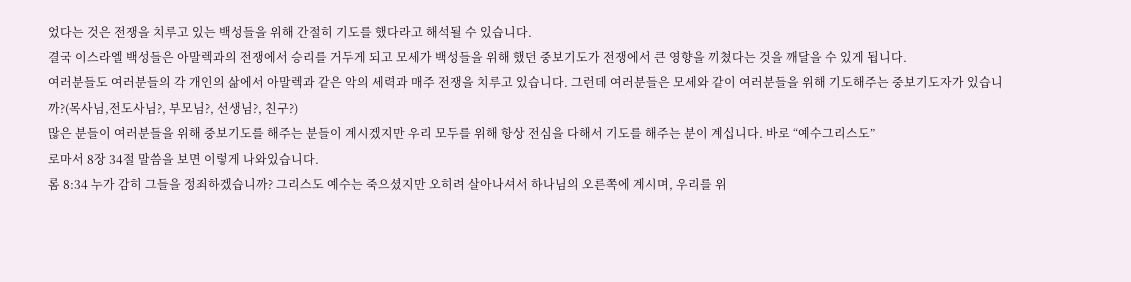었다는 것은 전쟁을 치루고 있는 백성들을 위해 간절히 기도를 했다라고 해석될 수 있습니다.
결국 이스라엘 백성들은 아말렉과의 전쟁에서 승리를 거두게 되고 모세가 백성들을 위해 했던 중보기도가 전쟁에서 큰 영향을 끼쳤다는 것을 깨달을 수 있게 됩니다.
여러분들도 여러분들의 각 개인의 삶에서 아말렉과 같은 악의 세력과 매주 전쟁을 치루고 있습니다. 그런데 여러분들은 모세와 같이 여러분들을 위해 기도해주는 중보기도자가 있습니까?(목사님,전도사님?, 부모님?, 선생님?, 친구?)
많은 분들이 여러분들을 위해 중보기도를 해주는 분들이 계시겠지만 우리 모두를 위해 항상 전심을 다해서 기도를 해주는 분이 계십니다. 바로 “예수그리스도”
로마서 8장 34절 말씀을 보면 이렇게 나와있습니다.
롬 8:34 누가 감히 그들을 정죄하겠습니까? 그리스도 예수는 죽으셨지만 오히려 살아나셔서 하나님의 오른쪽에 계시며, 우리를 위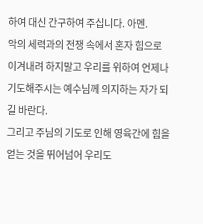하여 대신 간구하여 주십니다. 아멘.
악의 세력과의 전쟁 속에서 혼자 힘으로 이겨내려 하지말고 우리를 위하여 언제나 기도해주시는 예수님께 의지하는 자가 되길 바란다.
그리고 주님의 기도로 인해 영육간에 힘을 얻는 것을 뛰어넘어 우리도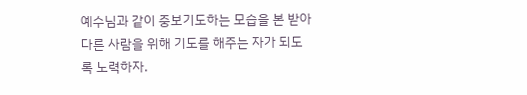예수님과 같이 중보기도하는 모습을 본 받아 다른 사람을 위해 기도를 해주는 자가 되도록 노력하자.